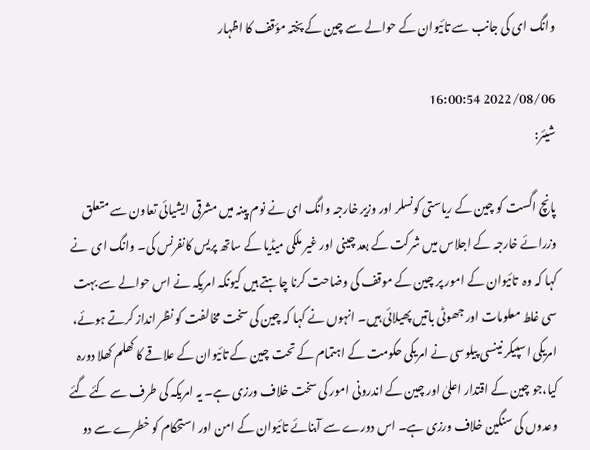وانگ ای کی جانب سے تائیوان کے حوالے سے چین کے پختہ مؤقف کا اظہار

2022/08/06 16:00:54
شیئر:

پانچ اگست کو چین کے ریاستی کونسلر اور وزیر خارجہ وانگ ای نے نوم پینہ میں مشرقی ایشیائی تعاون سے متعلق وزرائے خارجہ کے اجلاس میں شرکت کے بعد چینی اور غیر ملکی میڈیا کے ساتھ پریس کانفرنس کی۔ وانگ ای  نے کہا کہ وہ  تائیوان کے امور پر چین کے موقف کی وضاحت کرنا چاہتے ہیں کیونکہ امریکہ نے اس حوالے سے بہت سی غلط معلومات اور جھوٹی باتیں پھیلائی ہیں۔ انہوں نے کہا کہ چین کی سخت مخالفت کو نظر انداز کرتے ہوئے، امریکی اسپیکر نینسی پیلوسی نے امریکی حکومت کے اہتمام کے تحت چین کے تائیوان کے علاقے کا کھلم کھلا دورہ کیا،جو چین کے اقتدار اعلیٰ اور چین کے اندرونی امور کی سخت خلاف ورزی ہے۔ یہ امریکہ کی طرف سے کئے گئے وعدوں کی سنگین خلاف ورزی ہے۔ اس دورے سے آبنائے تائیوان کے امن اور استحکام کو خطرے سے دو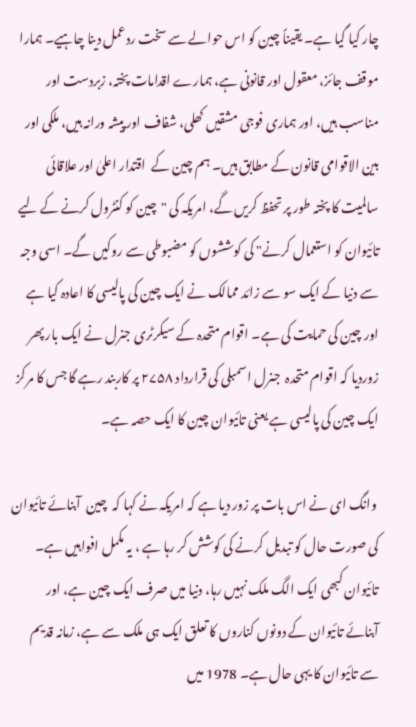چار کیا گیا ہے۔ یقیناً چین کو اس حوالے سے سخت ردعمل دینا چاہیے۔ ہمارا موقف جائز، معقول اور قانونی ہے، ہمارے اقدامات پختہ، زبردست اور مناسب ہیں، اور ہماری فوجی مشقیں کھلی، شفاف اور پیشہ ورانہ ہیں، ملکی اور بین الاقوامی قانون کے مطابق ہیں۔ ہم چین کے  اقتدار اعلیٰ اور علاقائی سالمیت کا پختہ طور پر تحفظ کریں گے، امریکہ کی "چین کو کنٹرول کرنے کے لیے تائیوان کو استعمال کرنے" کی کوششوں کو مضبوطی سے روکیں گے۔ اسی وجہ سے دنیا کے ایک سو سے زائد ممالک نے ایک چین کی پالیسی کا اعادہ کیا ہے اور چین کی حمایت کی ہے۔ اقوام متحدہ کے سیکرٹری جنرل نے ایک بار پھر زوردیا کہ اقوام متحدہ  جنرل اسمبلی کی قرارداد ۲۷۵۸ پر کاربند رہے گا جس کا مرکز ایک چین کی پالیسی ہے یعنی تائیوان چین کا ایک حصہ ہے۔

 وانگ ای نے اس بات پر زور دیا ہے کہ امریکہ نے کہا کہ  چین  آبنائے تائیوان  کی صورت حال کو تبدیل کرنے کی کوشش کر رہا ہے ، یہ مکمل افواہیں ہے۔ تائیوان کبھی ایک الگ ملک نہیں رہا، دنیا میں صرف ایک چین ہے، اور آبنائے تائیوان کے دونوں کناروں کا تعلق ایک ہی ملک سے ہے، زمانہ قدیم سے تائیوان کا یہی حال ہے۔ 1978 میں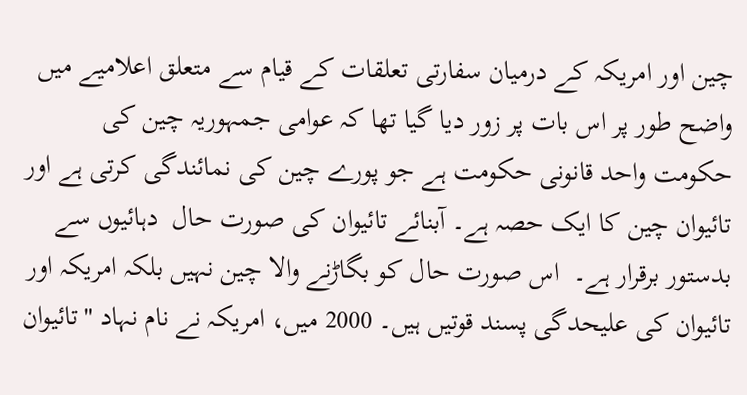چین اور امریکہ کے درمیان سفارتی تعلقات کے قیام سے متعلق اعلامیے میں واضح طور پر اس بات پر زور دیا گیا تھا کہ عوامی جمہوریہ چین کی حکومت واحد قانونی حکومت ہے جو پورے چین کی نمائندگی کرتی ہے اور تائیوان چین کا ایک حصہ ہے۔ آبنائے تائیوان کی صورت حال  دہائیوں سے بدستور برقرار ہے۔  اس صورت حال کو بگاڑنے والا چین نہیں بلکہ امریکہ اور تائیوان کی علیحدگی پسند قوتیں ہیں۔ 2000 میں، امریکہ نے نام نہاد "تائیوان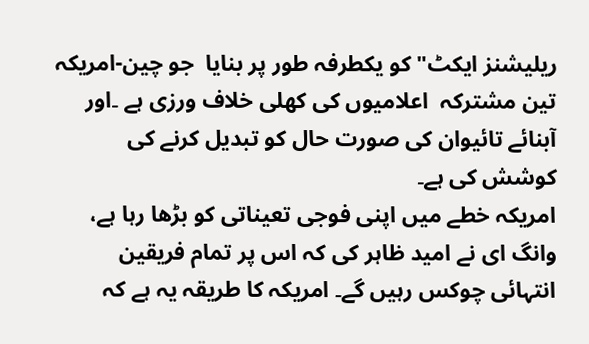ریلیشنز ایکٹ" کو یکطرفہ طور پر بنایا  جو چین-امریکہ تین مشترکہ  اعلامیوں کی کھلی خلاف ورزی ہے ۔اور آبنائے تائیوان کی صورت حال کو تبدیل کرنے کی کوشش کی ہے۔
امریکہ خطے میں اپنی فوجی تعیناتی کو بڑھا رہا ہے،  وانگ ای نے امید ظاہر کی کہ اس پر تمام فریقین انتہائی چوکس رہیں گے۔ امریکہ کا طریقہ یہ ہے کہ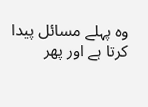وہ پہلے مسائل پیدا کرتا ہے اور پھر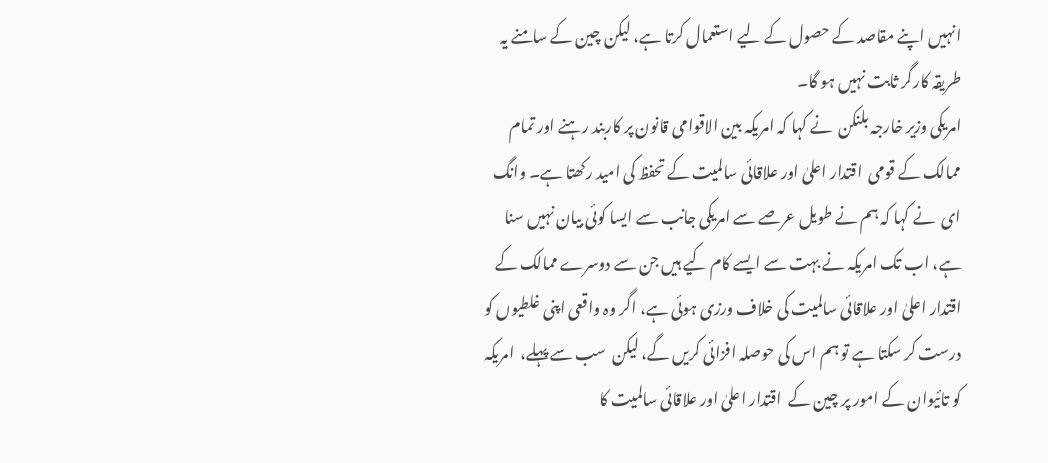انہیں اپنے مقاصد کے حصول کے لیے استعمال کرتا ہے، لیکن چین کے سامنے یہ طریقہ کارگر ثابت نہیں ہو گا۔
امریکی وزیر خارجہ بلنکن  نے کہا کہ امریکہ بین الاقوامی قانون پر کاربند رہنے اور تمام ممالک کے قومی  اقتدار اعلیٰ اور علاقائی سالمیت کے تحفظ کی امید رکھتا ہے۔ وانگ ای  نے کہا کہ ہم نے طویل عرصے سے امریکی جانب سے ایسا کوئی بیان نہیں سنا ہے، اب تک امریکہ نے بہت سے ایسے کام کیے ہیں جن سے دوسرے ممالک کے  اقتدار اعلیٰ اور علاقائی سالمیت کی خلاف ورزی ہوئی ہے، اگر وہ واقعی اپنی غلطیوں کو درست کر سکتا ہے تو ہم اس کی حوصلہ افزائی کریں گے، لیکن  سب سے پہلے،  امریکہ کو تائیوان کے امور پر چین کے  اقتدار اعلیٰ اور علاقائی سالمیت کا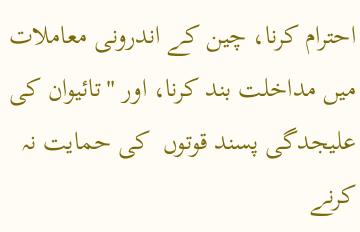احترام کرنا، چین کے اندرونی معاملات میں مداخلت بند کرنا، اور "تائیوان کی علیجدگی پسند قوتوں  کی حمایت نہ کرنے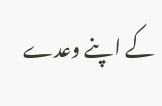کے اپنے وعدے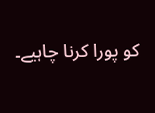کو پورا کرنا چاہیے۔